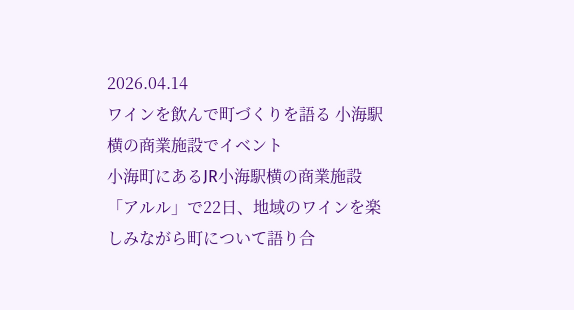2026.04.14
ワインを飲んで町づくりを語る 小海駅横の商業施設でイベント
小海町にあるJR小海駅横の商業施設「アルル」で22日、地域のワインを楽しみながら町について語り合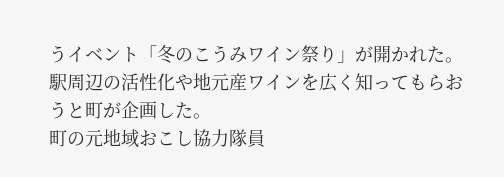うイベント「冬のこうみワイン祭り」が開かれた。駅周辺の活性化や地元産ワインを広く知ってもらおうと町が企画した。
町の元地域おこし協力隊員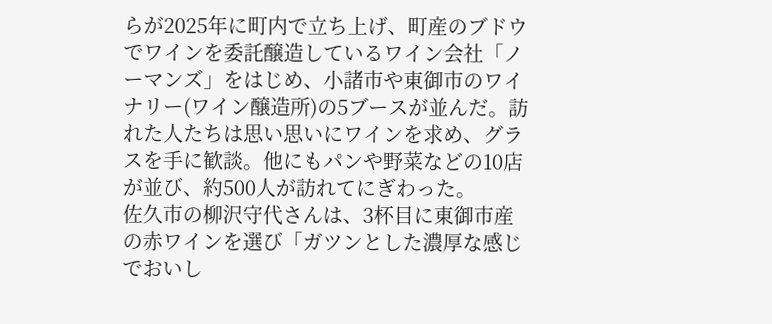らが2025年に町内で立ち上げ、町産のブドウでワインを委託醸造しているワイン会社「ノーマンズ」をはじめ、小諸市や東御市のワイナリー(ワイン醸造所)の5ブースが並んだ。訪れた人たちは思い思いにワインを求め、グラスを手に歓談。他にもパンや野菜などの10店が並び、約500人が訪れてにぎわった。
佐久市の柳沢守代さんは、3杯目に東御市産の赤ワインを選び「ガツンとした濃厚な感じでおいし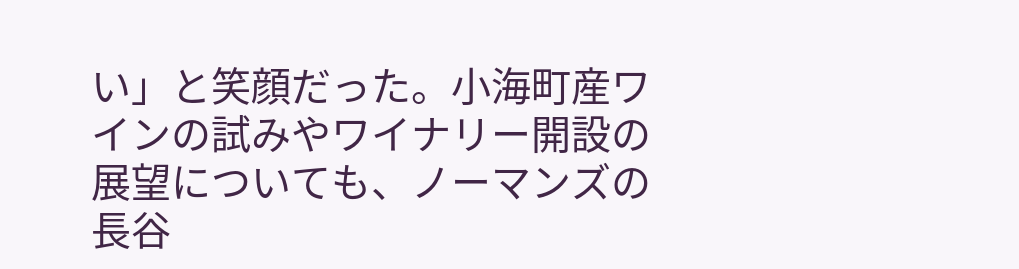い」と笑顔だった。小海町産ワインの試みやワイナリー開設の展望についても、ノーマンズの長谷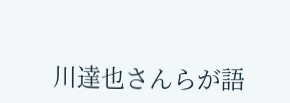川達也さんらが語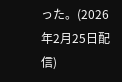った。(2026年2月25日配信)